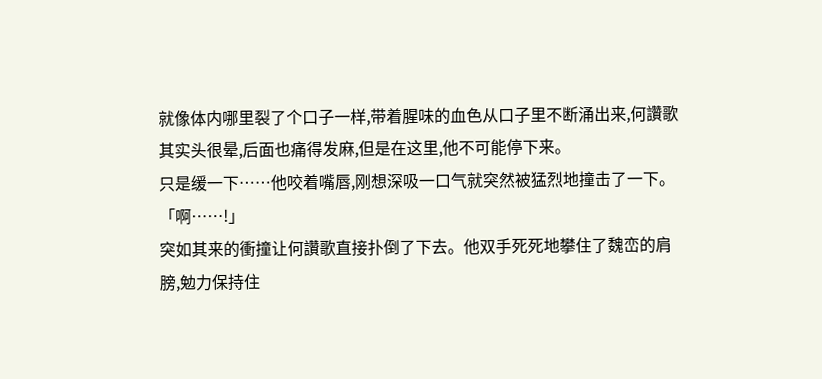就像体内哪里裂了个口子一样,带着腥味的血色从口子里不断涌出来,何讚歌其实头很晕,后面也痛得发麻,但是在这里,他不可能停下来。
只是缓一下……他咬着嘴唇,刚想深吸一口气就突然被猛烈地撞击了一下。
「啊……!」
突如其来的衝撞让何讚歌直接扑倒了下去。他双手死死地攀住了魏峦的肩膀,勉力保持住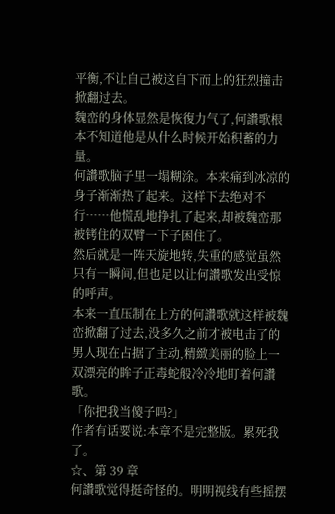平衡,不让自己被这自下而上的狂烈撞击掀翻过去。
魏峦的身体显然是恢復力气了,何讚歌根本不知道他是从什么时候开始积蓄的力量。
何讚歌脑子里一塌糊涂。本来痛到冰凉的身子渐渐热了起来。这样下去绝对不行……他慌乱地挣扎了起来,却被魏峦那被铐住的双臂一下子困住了。
然后就是一阵天旋地转,失重的感觉虽然只有一瞬间,但也足以让何讚歌发出受惊的呼声。
本来一直压制在上方的何讚歌就这样被魏峦掀翻了过去,没多久之前才被电击了的男人现在占据了主动,精緻美丽的脸上一双漂亮的眸子正毒蛇般冷冷地盯着何讚歌。
「你把我当傻子吗?」
作者有话要说:本章不是完整版。累死我了。
☆、第 39 章
何讚歌觉得挺奇怪的。明明视线有些摇摆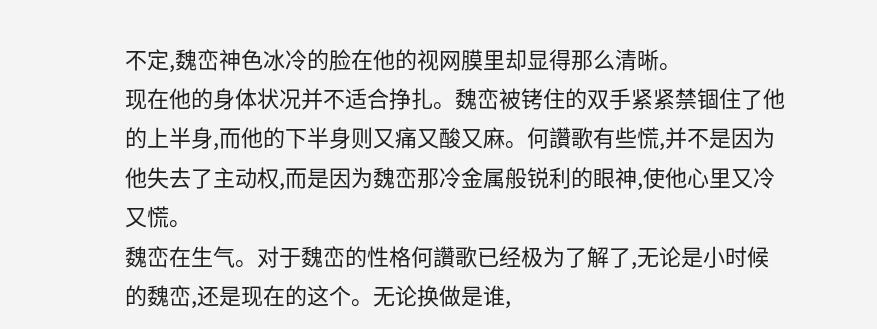不定,魏峦神色冰冷的脸在他的视网膜里却显得那么清晰。
现在他的身体状况并不适合挣扎。魏峦被铐住的双手紧紧禁锢住了他的上半身,而他的下半身则又痛又酸又麻。何讚歌有些慌,并不是因为他失去了主动权,而是因为魏峦那冷金属般锐利的眼神,使他心里又冷又慌。
魏峦在生气。对于魏峦的性格何讚歌已经极为了解了,无论是小时候的魏峦,还是现在的这个。无论换做是谁,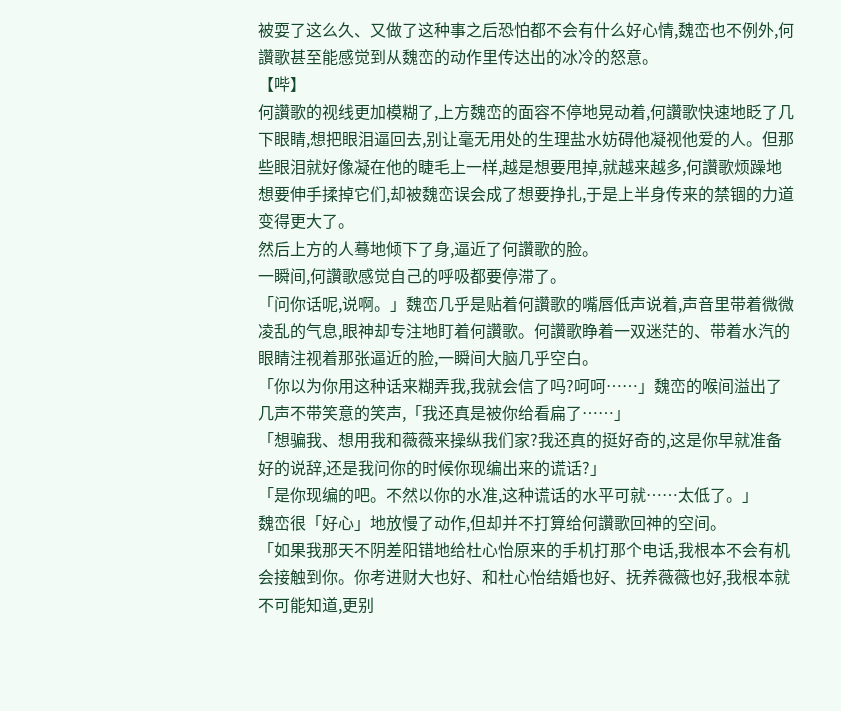被耍了这么久、又做了这种事之后恐怕都不会有什么好心情,魏峦也不例外,何讚歌甚至能感觉到从魏峦的动作里传达出的冰冷的怒意。
【哔】
何讚歌的视线更加模糊了,上方魏峦的面容不停地晃动着,何讚歌快速地眨了几下眼睛,想把眼泪逼回去,别让毫无用处的生理盐水妨碍他凝视他爱的人。但那些眼泪就好像凝在他的睫毛上一样,越是想要甩掉,就越来越多,何讚歌烦躁地想要伸手揉掉它们,却被魏峦误会成了想要挣扎,于是上半身传来的禁锢的力道变得更大了。
然后上方的人蓦地倾下了身,逼近了何讚歌的脸。
一瞬间,何讚歌感觉自己的呼吸都要停滞了。
「问你话呢,说啊。」魏峦几乎是贴着何讚歌的嘴唇低声说着,声音里带着微微凌乱的气息,眼神却专注地盯着何讚歌。何讚歌睁着一双迷茫的、带着水汽的眼睛注视着那张逼近的脸,一瞬间大脑几乎空白。
「你以为你用这种话来糊弄我,我就会信了吗?呵呵……」魏峦的喉间溢出了几声不带笑意的笑声,「我还真是被你给看扁了……」
「想骗我、想用我和薇薇来操纵我们家?我还真的挺好奇的,这是你早就准备好的说辞,还是我问你的时候你现编出来的谎话?」
「是你现编的吧。不然以你的水准,这种谎话的水平可就……太低了。」
魏峦很「好心」地放慢了动作,但却并不打算给何讚歌回神的空间。
「如果我那天不阴差阳错地给杜心怡原来的手机打那个电话,我根本不会有机会接触到你。你考进财大也好、和杜心怡结婚也好、抚养薇薇也好,我根本就不可能知道,更别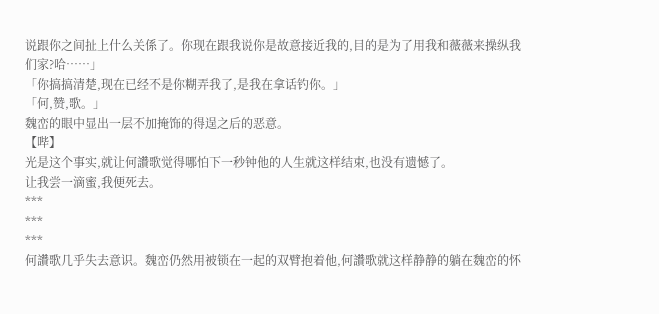说跟你之间扯上什么关係了。你现在跟我说你是故意接近我的,目的是为了用我和薇薇来操纵我们家?哈……」
「你搞搞清楚,现在已经不是你糊弄我了,是我在拿话钓你。」
「何,赞,歌。」
魏峦的眼中显出一层不加掩饰的得逞之后的恶意。
【哔】
光是这个事实,就让何讚歌觉得哪怕下一秒钟他的人生就这样结束,也没有遗憾了。
让我尝一滴蜜,我便死去。
***
***
***
何讚歌几乎失去意识。魏峦仍然用被锁在一起的双臂抱着他,何讚歌就这样静静的躺在魏峦的怀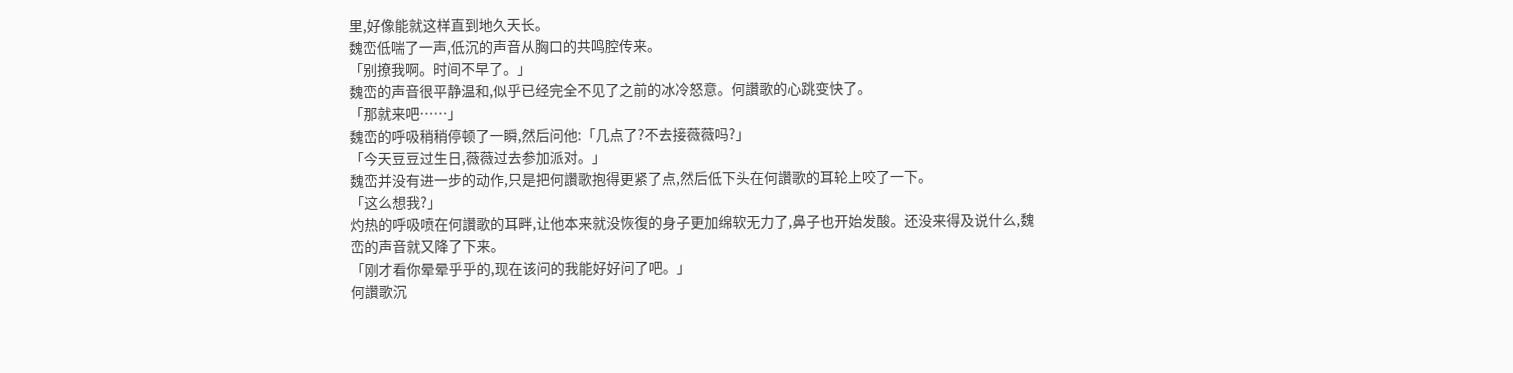里,好像能就这样直到地久天长。
魏峦低喘了一声,低沉的声音从胸口的共鸣腔传来。
「别撩我啊。时间不早了。」
魏峦的声音很平静温和,似乎已经完全不见了之前的冰冷怒意。何讚歌的心跳变快了。
「那就来吧……」
魏峦的呼吸稍稍停顿了一瞬,然后问他:「几点了?不去接薇薇吗?」
「今天豆豆过生日,薇薇过去参加派对。」
魏峦并没有进一步的动作,只是把何讚歌抱得更紧了点,然后低下头在何讚歌的耳轮上咬了一下。
「这么想我?」
灼热的呼吸喷在何讚歌的耳畔,让他本来就没恢復的身子更加绵软无力了,鼻子也开始发酸。还没来得及说什么,魏峦的声音就又降了下来。
「刚才看你晕晕乎乎的,现在该问的我能好好问了吧。」
何讚歌沉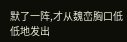默了一阵,才从魏峦胸口低低地发出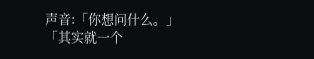声音:「你想问什么。」
「其实就一个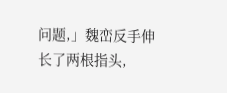问题,」魏峦反手伸长了两根指头,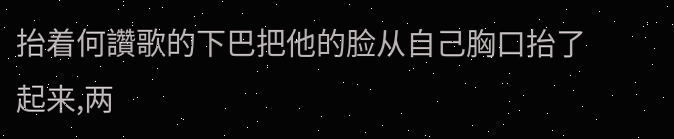抬着何讚歌的下巴把他的脸从自己胸口抬了起来,两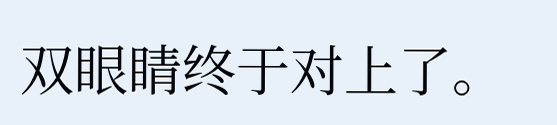双眼睛终于对上了。